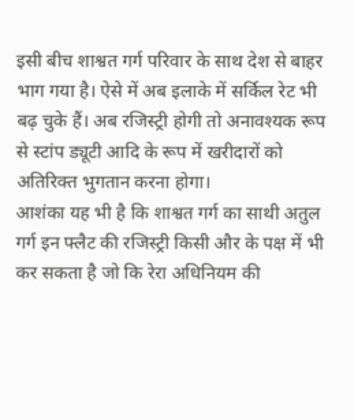इसी बीच शाश्वत गर्ग परिवार के साथ देश से बाहर भाग गया है। ऐसे में अब इलाके में सर्किल रेट भी बढ़ चुके हैं। अब रजिस्ट्री होगी तो अनावश्यक रूप से स्टांप ड्यूटी आदि के रूप में खरीदारों को अतिरिक्त भुगतान करना होगा।
आशंका यह भी है कि शाश्वत गर्ग का साथी अतुल गर्ग इन फ्लैट की रजिस्ट्री किसी और के पक्ष में भी कर सकता है जो कि रेरा अधिनियम की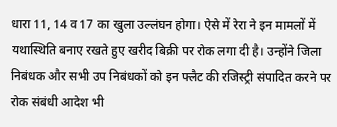धारा 11, 14 व 17 का खुला उल्लंघन होगा। ऐसे में रेरा ने इन मामलों में यथास्थिति बनाए रखते हुए खरीद बिक्री पर रोक लगा दी है। उन्होंने जिला निबंधक और सभी उप निबंधकों को इन फ्लैट की रजिस्ट्री संपादित करने पर रोक संबंधी आदेश भी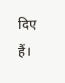दिए हैं।